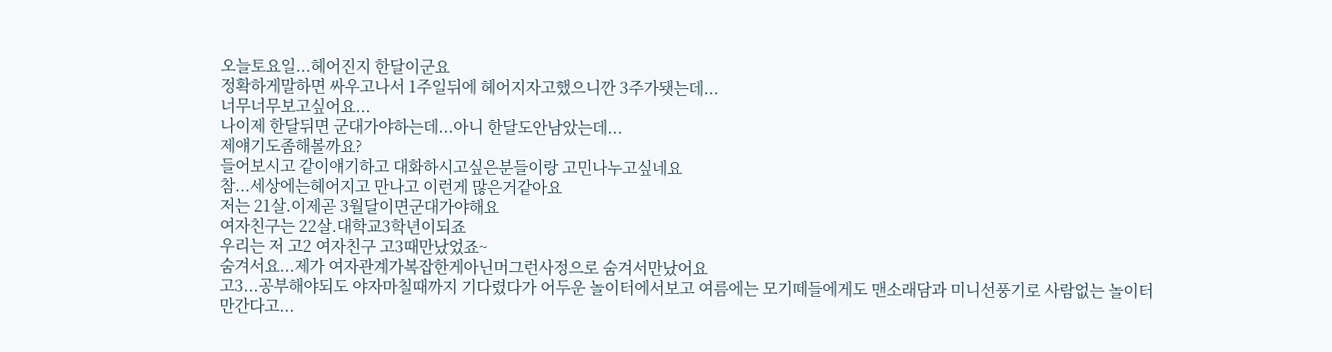오늘토요일...헤어진지 한달이군요
정확하게말하면 싸우고나서 1주일뒤에 헤어지자고했으니깐 3주가됏는데...
너무너무보고싶어요...
나이제 한달뒤면 군대가야하는데...아니 한달도안남았는데...
제얘기도좀해볼까요?
들어보시고 같이얘기하고 대화하시고싶은분들이랑 고민나누고싶네요
참...세상에는헤어지고 만나고 이런게 많은거같아요
저는 21살.이제곧 3월달이면군대가야해요
여자친구는 22살.대학교3학년이되죠
우리는 저 고2 여자친구 고3때만났었죠~
숨겨서요...제가 여자관계가복잡한게아닌머그런사정으로 숨겨서만났어요
고3...공부해야되도 야자마칠때까지 기다렸다가 어두운 놀이터에서보고 여름에는 모기떼들에게도 맨소래담과 미니선풍기로 사람없는 놀이터만간다고...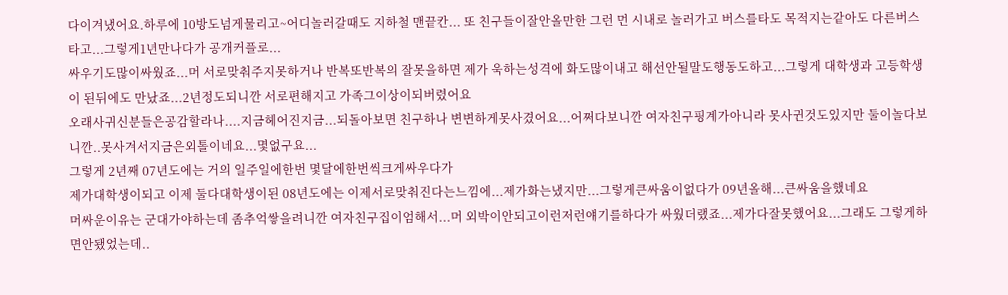다이겨냈어요.하루에 10방도넘게물리고~어디놀러갈때도 지하철 맨끝칸... 또 친구들이잘안올만한 그런 먼 시내로 놀러가고 버스를타도 목적지는같아도 다른버스타고...그렇게1년만나다가 공개커플로...
싸우기도많이싸웠죠...머 서로맞춰주지못하거나 반복또반복의 잘못을하면 제가 욱하는성격에 화도많이내고 해선안될말도행동도하고...그렇게 대학생과 고등학생이 된뒤에도 만났죠...2년정도되니깐 서로편해지고 가족그이상이되버렸어요
오래사귀신분들은공감할라나....지금헤어진지금...되돌아보면 친구하나 변변하게못사겼어요...어쩌다보니깐 여자친구핑계가아니라 못사귄것도있지만 둘이놀다보니깐..못사겨서지금은외톨이네요...몇없구요...
그렇게 2년째 07년도에는 거의 일주일에한번 몇달에한번씩크게싸우다가
제가대학생이되고 이제 둘다대학생이된 08년도에는 이제서로맞춰진다는느낌에...제가화는냈지만...그렇게큰싸움이없다가 09년올해...큰싸움을했네요
머싸운이유는 군대가야하는데 좀추억쌓을려니깐 여자친구집이엄해서...머 외박이안되고이런저런얘기를하다가 싸웠더랬죠...제가다잘못했어요...그래도 그렇게하면안됐었는데..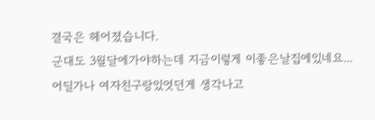결국은 헤어졌습니다.
군대도 3월달에가야하는데 지금이렇게 이좋은날집에있네요...
어딜가나 여자친구랑있엇던게 생각나고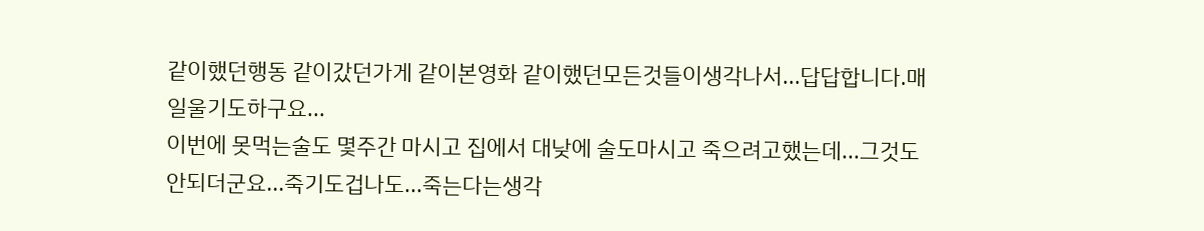같이했던행동 같이갔던가게 같이본영화 같이했던모든것들이생각나서...답답합니다.매일울기도하구요...
이번에 못먹는술도 몇주간 마시고 집에서 대낮에 술도마시고 죽으려고했는데...그것도 안되더군요...죽기도겁나도...죽는다는생각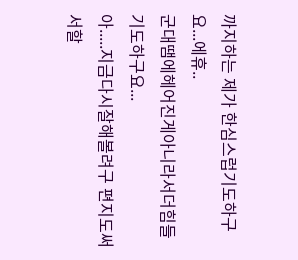까지하는 제가 한심스럽기도하구요...에휴..
군대땜에헤어진게아니라서더힘들기도하구요...
아.....지금다시잘해볼려구 편지도써서할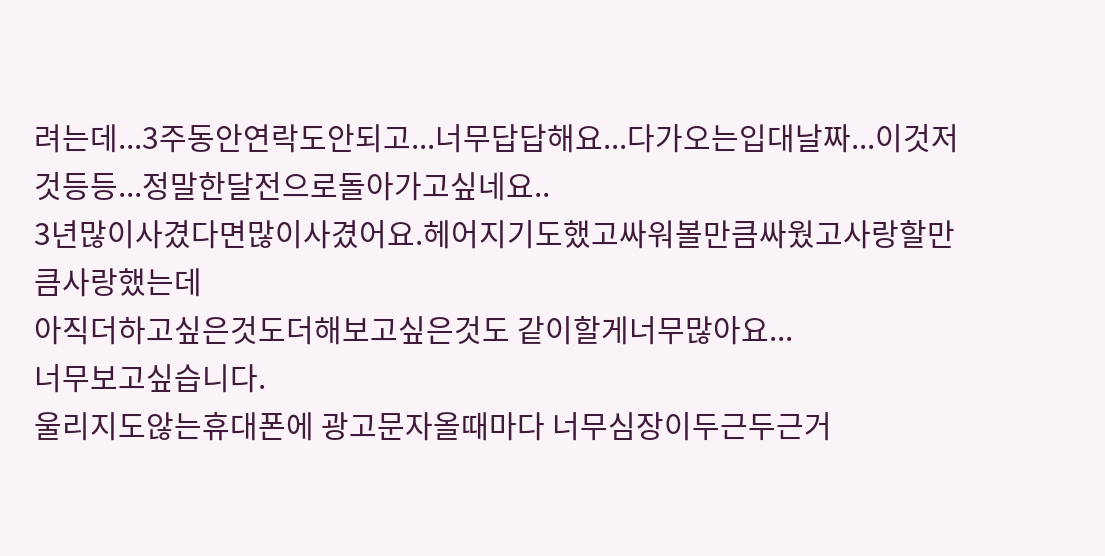려는데...3주동안연락도안되고...너무답답해요...다가오는입대날짜...이것저것등등...정말한달전으로돌아가고싶네요..
3년많이사겼다면많이사겼어요.헤어지기도했고싸워볼만큼싸웠고사랑할만큼사랑했는데
아직더하고싶은것도더해보고싶은것도 같이할게너무많아요...
너무보고싶습니다.
울리지도않는휴대폰에 광고문자올때마다 너무심장이두근두근거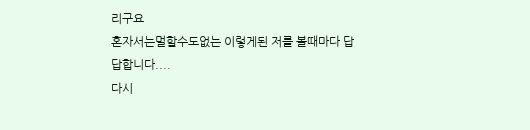리구요
혼자서는멀할수도없는 이렇게된 저를 볼때마다 답답합니다....
다시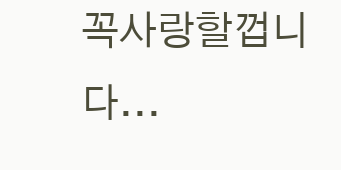꼭사랑할껍니다...